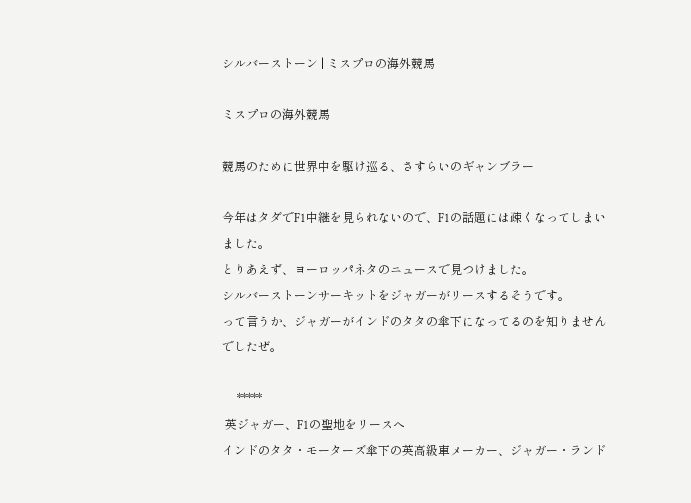シルバーストーン | ミスプロの海外競馬

ミスプロの海外競馬

競馬のために世界中を駆け巡る、さすらいのギャンブラー

今年はタダでF1中継を見られないので、F1の話題には疎くなってしまいました。
とりあえず、ヨーロッパネタのニュースで見つけました。
シルバーストーンサーキットをジャガーがリースするそうです。
って言うか、ジャガーがインドのタタの傘下になってるのを知りませんでしたぜ。

     *****
 英ジャガー、F1の聖地をリースへ
インドのタタ・モーターズ傘下の英高級車メーカー、ジャガー・ランド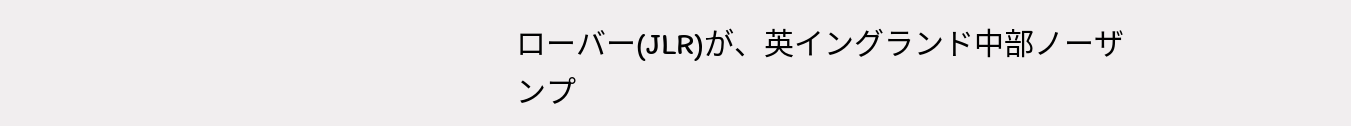ローバー(JLR)が、英イングランド中部ノーザンプ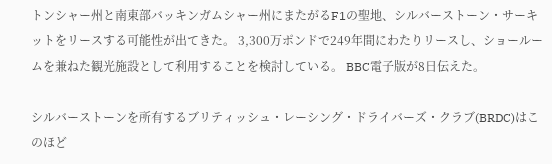トンシャー州と南東部バッキンガムシャー州にまたがるF1の聖地、シルバーストーン・サーキットをリースする可能性が出てきた。 3,300万ポンドで249年間にわたりリースし、ショールームを兼ねた観光施設として利用することを検討している。 BBC電子版が8日伝えた。

シルバーストーンを所有するブリティッシュ・レーシング・ドライバーズ・クラブ(BRDC)はこのほど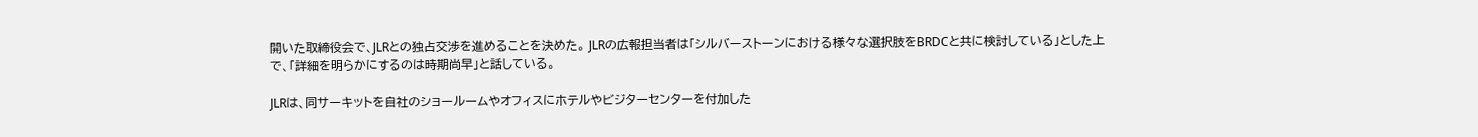開いた取締役会で、JLRとの独占交渉を進めることを決めた。 JLRの広報担当者は「シルバーストーンにおける様々な選択肢をBRDCと共に検討している」とした上で、「詳細を明らかにするのは時期尚早」と話している。

JLRは、同サーキットを自社のショールームやオフィスにホテルやビジターセンターを付加した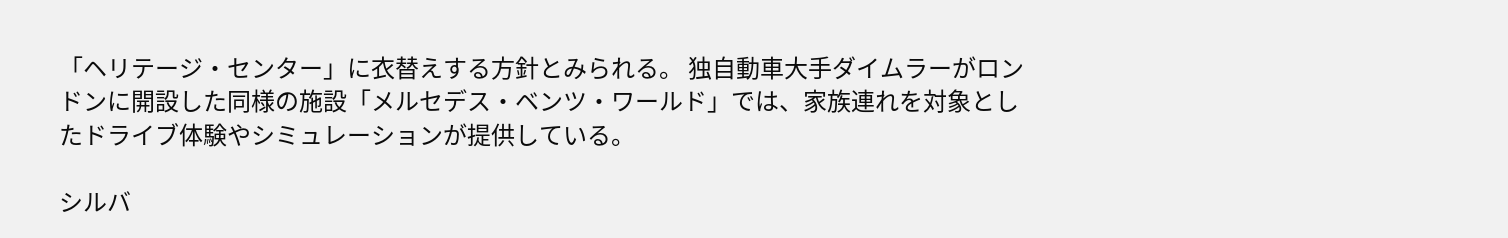「ヘリテージ・センター」に衣替えする方針とみられる。 独自動車大手ダイムラーがロンドンに開設した同様の施設「メルセデス・ベンツ・ワールド」では、家族連れを対象としたドライブ体験やシミュレーションが提供している。

シルバ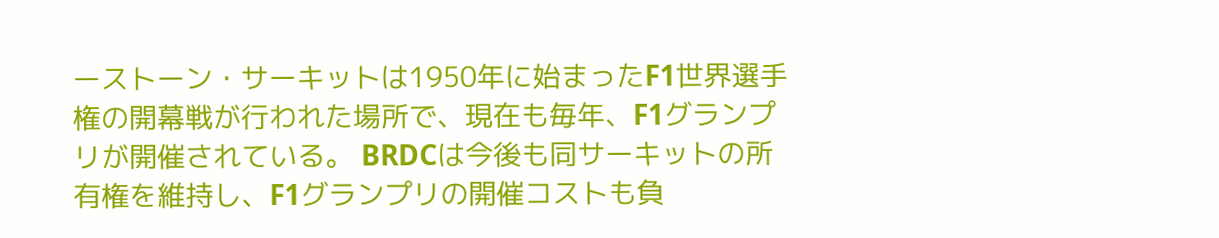ーストーン・サーキットは1950年に始まったF1世界選手権の開幕戦が行われた場所で、現在も毎年、F1グランプリが開催されている。 BRDCは今後も同サーキットの所有権を維持し、F1グランプリの開催コストも負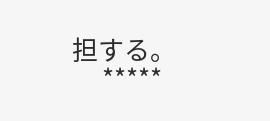担する。
     *****